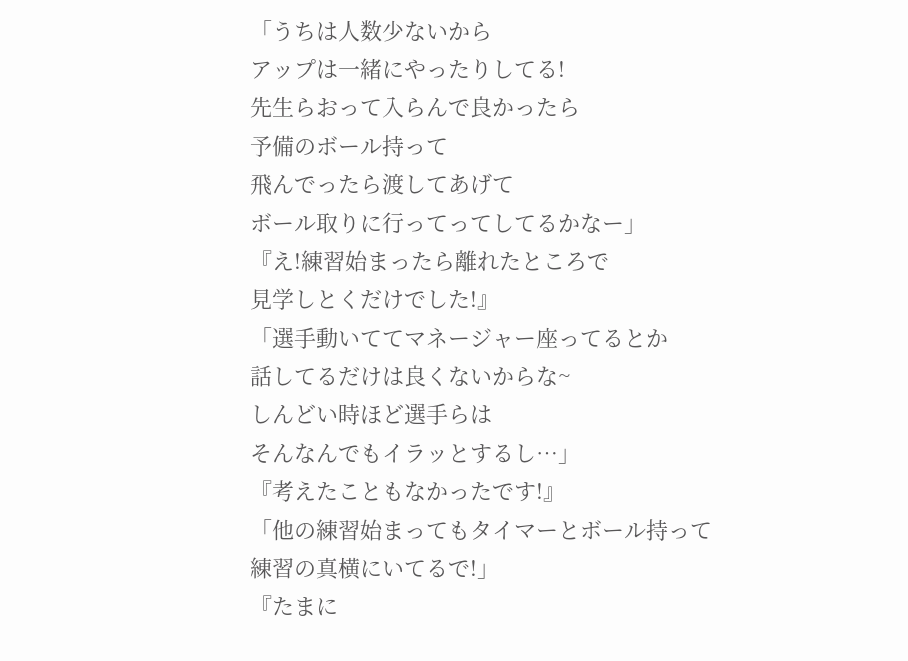「うちは人数少ないから
アップは一緒にやったりしてる!
先生らおって入らんで良かったら
予備のボール持って
飛んでったら渡してあげて
ボール取りに行ってってしてるかなー」
『え!練習始まったら離れたところで
見学しとくだけでした!』
「選手動いててマネージャー座ってるとか
話してるだけは良くないからな~
しんどい時ほど選手らは
そんなんでもイラッとするし…」
『考えたこともなかったです!』
「他の練習始まってもタイマーとボール持って
練習の真横にいてるで!」
『たまに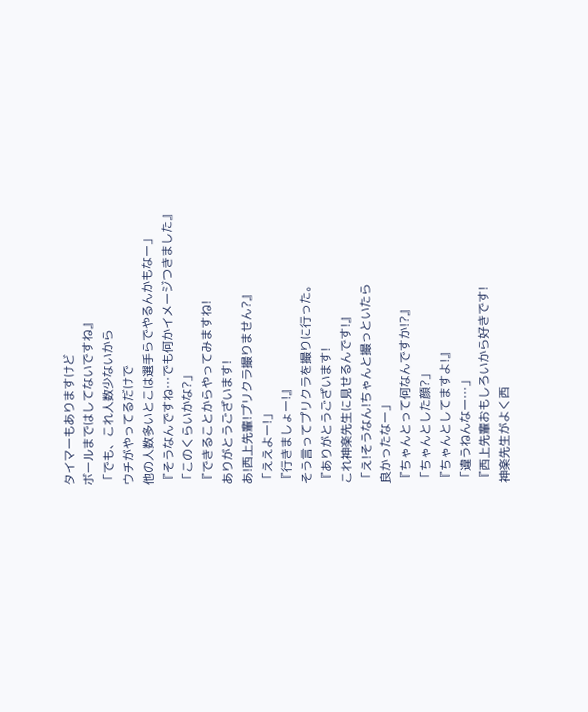タイマーもありますけど
ボールまではしてないですね』
「でも、これ人数少ないから
ウチがやってるだけで
他の人数多いとこは選手らでやるんかもなー」
『そうなんですね…でも何かイメージつきました』
「このくらいかな?」
『できることからやってみますね!
ありがとうございます!
あ!西上先輩!プリクラ撮りません?』
「ええよー!」
『行きましょー!』
そう言ってプリクラを撮りに行った。
『ありがとうございます!
これ神楽先生に見せるんです!』
「え!そうなん!ちゃんと撮っといたら
良かったなー」
『ちゃんとって何なんですか!?』
「ちゃんとした顔?」
『ちゃんとしてますよ!』
「違うねんなー…」
『西上先輩おもしろいから好きです!
神楽先生がよく西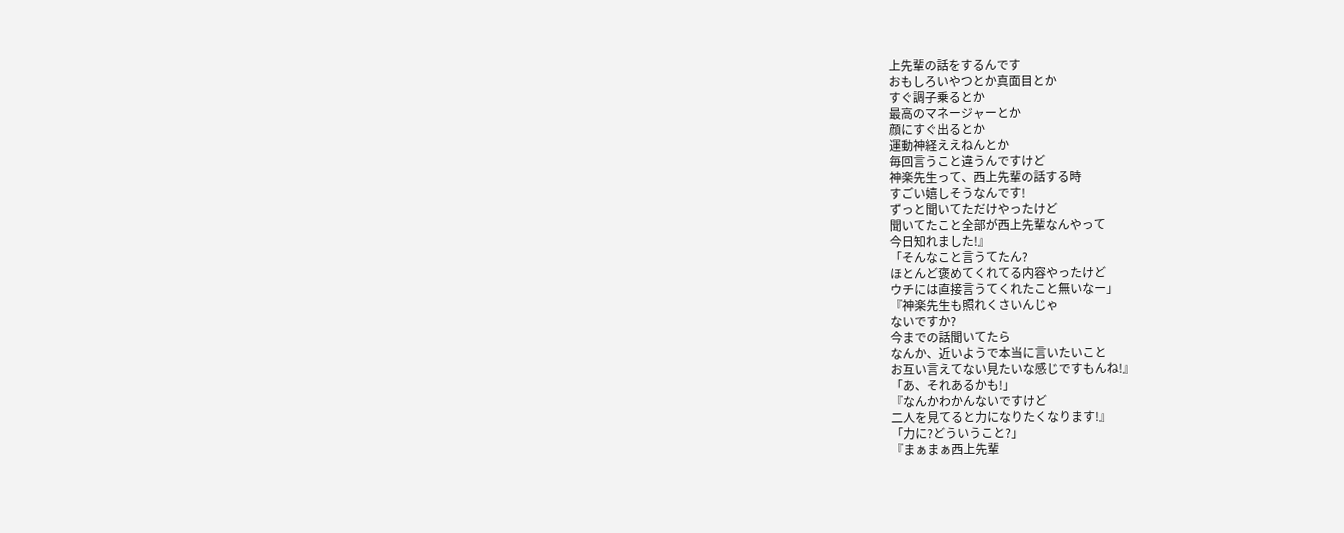上先輩の話をするんです
おもしろいやつとか真面目とか
すぐ調子乗るとか
最高のマネージャーとか
顔にすぐ出るとか
運動神経ええねんとか
毎回言うこと違うんですけど
神楽先生って、西上先輩の話する時
すごい嬉しそうなんです!
ずっと聞いてただけやったけど
聞いてたこと全部が西上先輩なんやって
今日知れました!』
「そんなこと言うてたん?
ほとんど褒めてくれてる内容やったけど
ウチには直接言うてくれたこと無いなー」
『神楽先生も照れくさいんじゃ
ないですか?
今までの話聞いてたら
なんか、近いようで本当に言いたいこと
お互い言えてない見たいな感じですもんね!』
「あ、それあるかも!」
『なんかわかんないですけど
二人を見てると力になりたくなります!』
「力に?どういうこと?」
『まぁまぁ西上先輩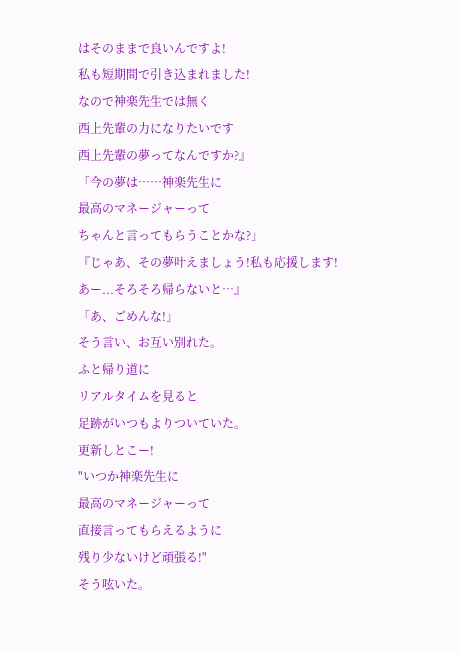はそのままで良いんですよ!
私も短期間で引き込まれました!
なので神楽先生では無く
西上先輩の力になりたいです
西上先輩の夢ってなんですか?』
「今の夢は……神楽先生に
最高のマネージャーって
ちゃんと言ってもらうことかな?」
『じゃあ、その夢叶えましょう!私も応援します!
あー...そろそろ帰らないと…』
「あ、ごめんな!」
そう言い、お互い別れた。
ふと帰り道に
リアルタイムを見ると
足跡がいつもよりついていた。
更新しとこー!
"いつか神楽先生に
最高のマネージャーって
直接言ってもらえるように
残り少ないけど頑張る!"
そう呟いた。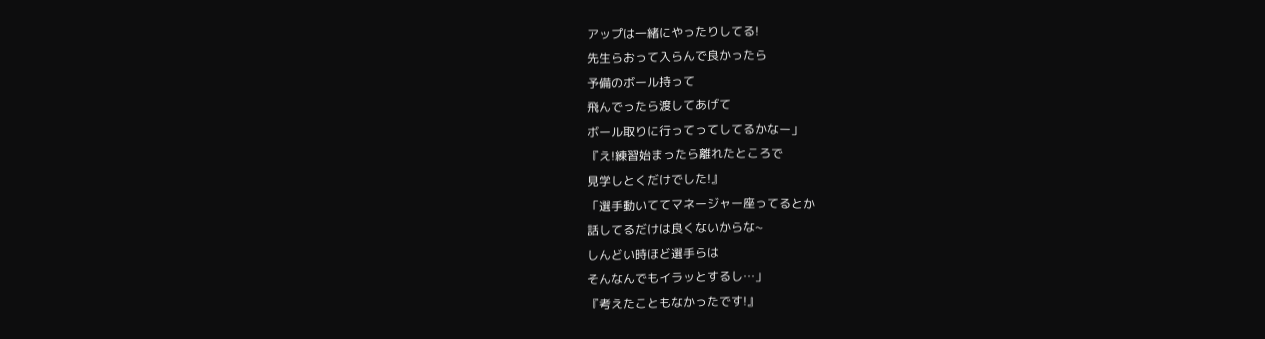アップは一緒にやったりしてる!
先生らおって入らんで良かったら
予備のボール持って
飛んでったら渡してあげて
ボール取りに行ってってしてるかなー」
『え!練習始まったら離れたところで
見学しとくだけでした!』
「選手動いててマネージャー座ってるとか
話してるだけは良くないからな~
しんどい時ほど選手らは
そんなんでもイラッとするし…」
『考えたこともなかったです!』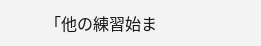「他の練習始ま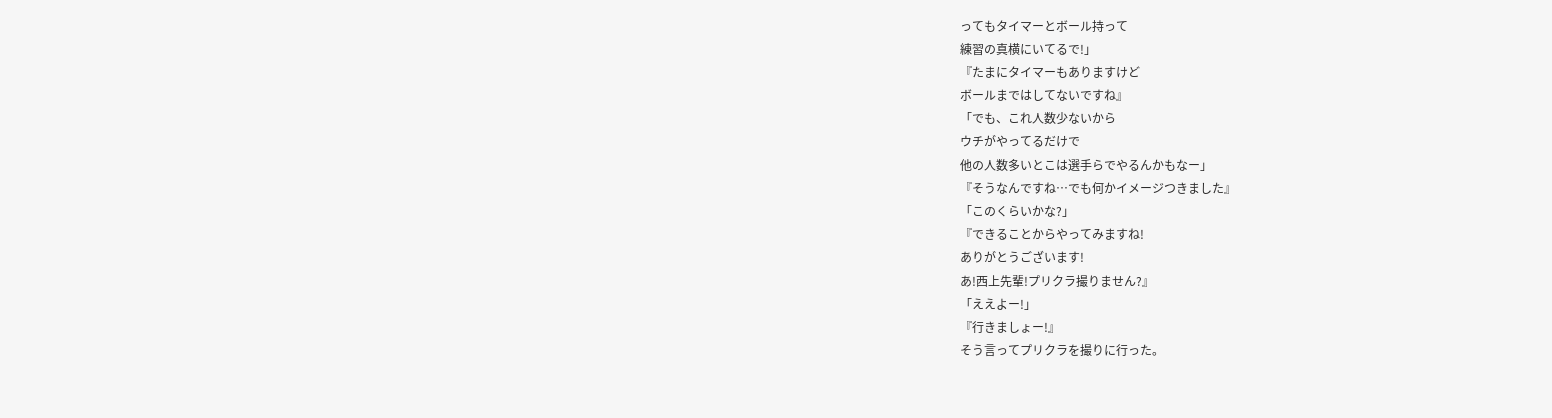ってもタイマーとボール持って
練習の真横にいてるで!」
『たまにタイマーもありますけど
ボールまではしてないですね』
「でも、これ人数少ないから
ウチがやってるだけで
他の人数多いとこは選手らでやるんかもなー」
『そうなんですね…でも何かイメージつきました』
「このくらいかな?」
『できることからやってみますね!
ありがとうございます!
あ!西上先輩!プリクラ撮りません?』
「ええよー!」
『行きましょー!』
そう言ってプリクラを撮りに行った。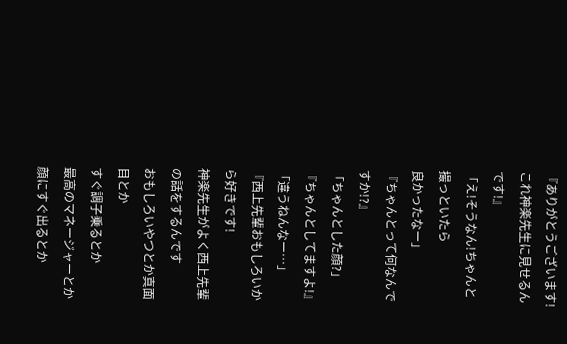『ありがとうございます!
これ神楽先生に見せるんです!』
「え!そうなん!ちゃんと撮っといたら
良かったなー」
『ちゃんとって何なんですか!?』
「ちゃんとした顔?」
『ちゃんとしてますよ!』
「違うねんなー…」
『西上先輩おもしろいから好きです!
神楽先生がよく西上先輩の話をするんです
おもしろいやつとか真面目とか
すぐ調子乗るとか
最高のマネージャーとか
顔にすぐ出るとか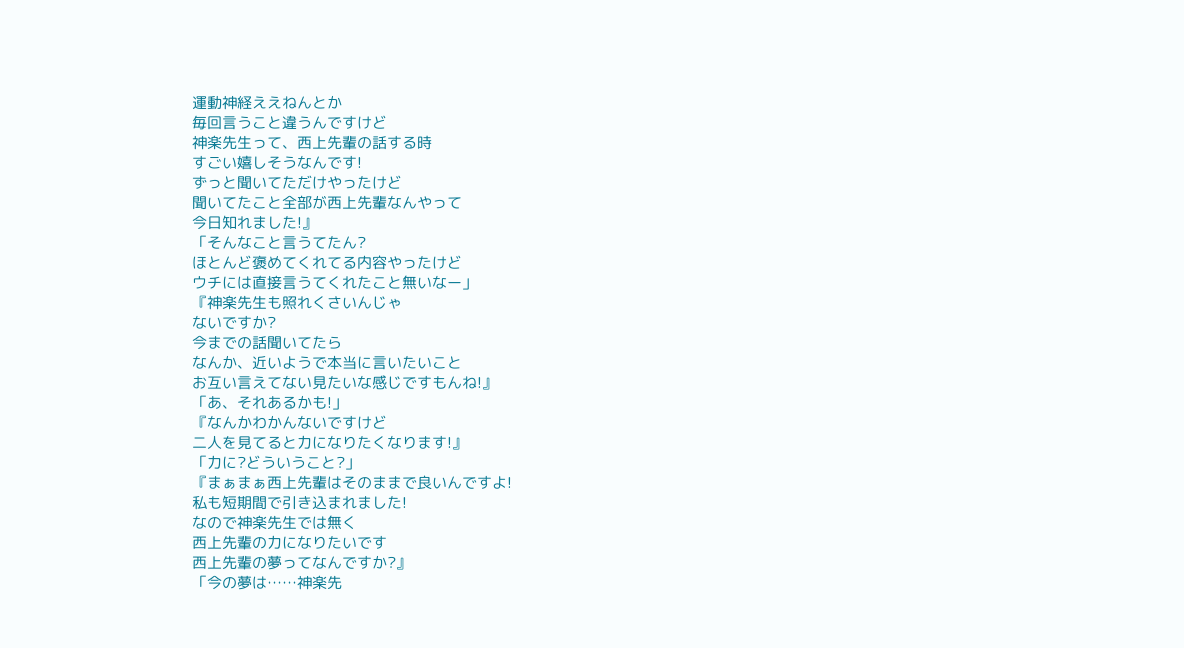運動神経ええねんとか
毎回言うこと違うんですけど
神楽先生って、西上先輩の話する時
すごい嬉しそうなんです!
ずっと聞いてただけやったけど
聞いてたこと全部が西上先輩なんやって
今日知れました!』
「そんなこと言うてたん?
ほとんど褒めてくれてる内容やったけど
ウチには直接言うてくれたこと無いなー」
『神楽先生も照れくさいんじゃ
ないですか?
今までの話聞いてたら
なんか、近いようで本当に言いたいこと
お互い言えてない見たいな感じですもんね!』
「あ、それあるかも!」
『なんかわかんないですけど
二人を見てると力になりたくなります!』
「力に?どういうこと?」
『まぁまぁ西上先輩はそのままで良いんですよ!
私も短期間で引き込まれました!
なので神楽先生では無く
西上先輩の力になりたいです
西上先輩の夢ってなんですか?』
「今の夢は……神楽先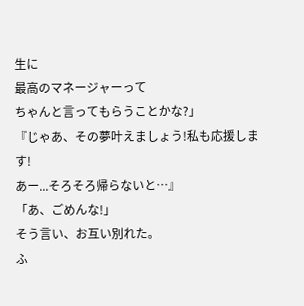生に
最高のマネージャーって
ちゃんと言ってもらうことかな?」
『じゃあ、その夢叶えましょう!私も応援します!
あー...そろそろ帰らないと…』
「あ、ごめんな!」
そう言い、お互い別れた。
ふ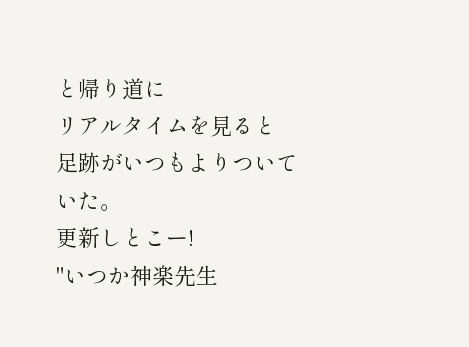と帰り道に
リアルタイムを見ると
足跡がいつもよりついていた。
更新しとこー!
"いつか神楽先生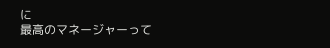に
最高のマネージャーって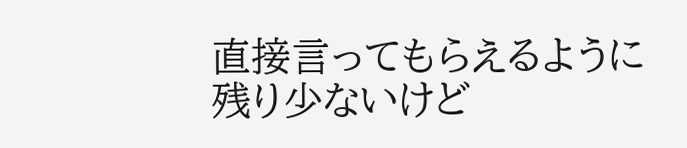直接言ってもらえるように
残り少ないけど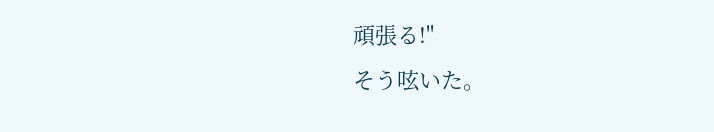頑張る!"
そう呟いた。